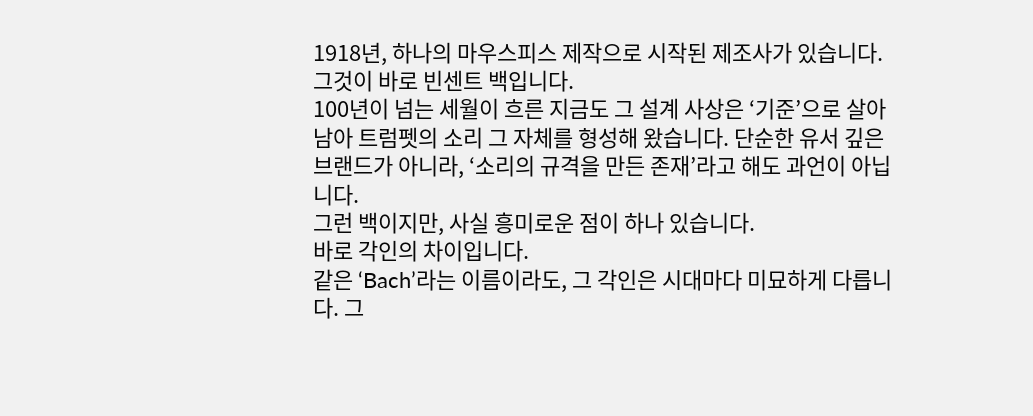1918년, 하나의 마우스피스 제작으로 시작된 제조사가 있습니다.
그것이 바로 빈센트 백입니다.
100년이 넘는 세월이 흐른 지금도 그 설계 사상은 ‘기준’으로 살아남아 트럼펫의 소리 그 자체를 형성해 왔습니다. 단순한 유서 깊은 브랜드가 아니라, ‘소리의 규격을 만든 존재’라고 해도 과언이 아닙니다.
그런 백이지만, 사실 흥미로운 점이 하나 있습니다.
바로 각인의 차이입니다.
같은 ‘Bach’라는 이름이라도, 그 각인은 시대마다 미묘하게 다릅니다. 그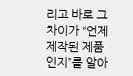리고 바로 그 차이가 “언제 제작된 제품인지”를 알아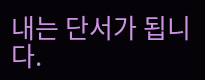내는 단서가 됩니다.